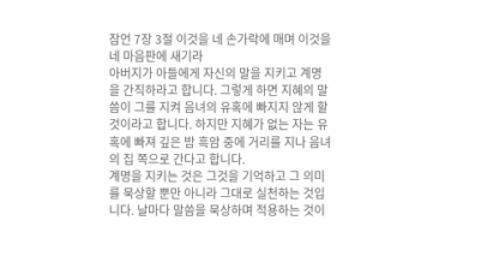잠언 7장 3절 이것을 네 손가락에 매며 이것을 네 마음판에 새기라
아버지가 아들에게 자신의 말을 지키고 계명을 간직하라고 합니다. 그렇게 하면 지혜의 말씀이 그를 지켜 음녀의 유혹에 빠지지 않게 할 것이라고 합니다. 하지만 지혜가 없는 자는 유혹에 빠져 깊은 밤 흑암 중에 거리를 지나 음녀의 집 쪽으로 간다고 합니다.
계명을 지키는 것은 그것을 기억하고 그 의미를 묵상할 뿐만 아니라 그대로 실천하는 것입니다. 날마다 말씀을 묵상하며 적용하는 것이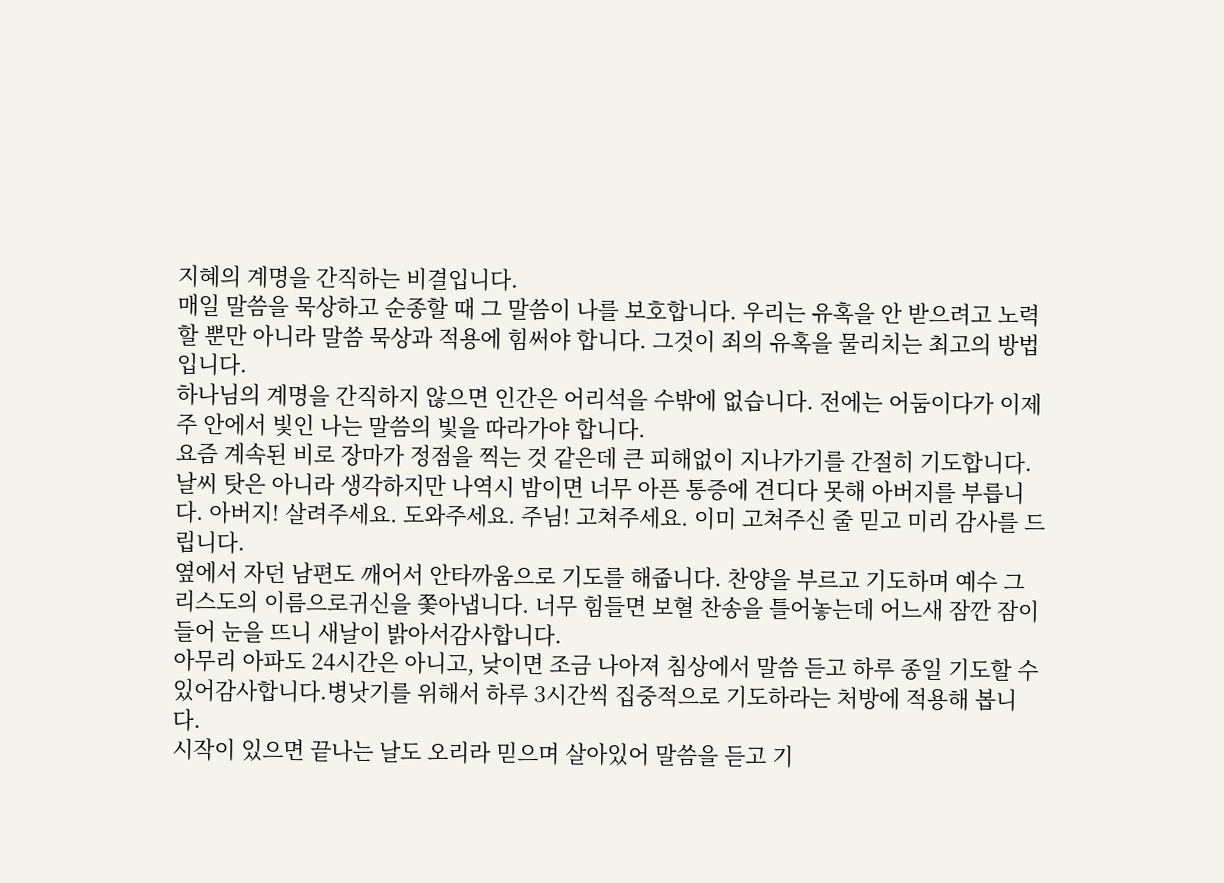지혜의 계명을 간직하는 비결입니다.
매일 말씀을 묵상하고 순종할 때 그 말씀이 나를 보호합니다. 우리는 유혹을 안 받으려고 노력할 뿐만 아니라 말씀 묵상과 적용에 힘써야 합니다. 그것이 죄의 유혹을 물리치는 최고의 방법입니다.
하나님의 계명을 간직하지 않으면 인간은 어리석을 수밖에 없습니다. 전에는 어둠이다가 이제 주 안에서 빛인 나는 말씀의 빛을 따라가야 합니다.
요즘 계속된 비로 장마가 정점을 찍는 것 같은데 큰 피해없이 지나가기를 간절히 기도합니다. 날씨 탓은 아니라 생각하지만 나역시 밤이면 너무 아픈 통증에 견디다 못해 아버지를 부릅니다. 아버지! 살려주세요. 도와주세요. 주님! 고쳐주세요. 이미 고쳐주신 줄 믿고 미리 감사를 드립니다.
옆에서 자던 남편도 깨어서 안타까움으로 기도를 해줍니다. 찬양을 부르고 기도하며 예수 그리스도의 이름으로귀신을 쫓아냅니다. 너무 힘들면 보혈 찬송을 틀어놓는데 어느새 잠깐 잠이 들어 눈을 뜨니 새날이 밝아서감사합니다.
아무리 아파도 24시간은 아니고, 낮이면 조금 나아져 침상에서 말씀 듣고 하루 종일 기도할 수 있어감사합니다.병낫기를 위해서 하루 3시간씩 집중적으로 기도하라는 처방에 적용해 봅니다.
시작이 있으면 끝나는 날도 오리라 믿으며 살아있어 말씀을 듣고 기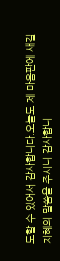도할 수 있어서 감사합니다.오늘도 제 마음판에 새길 지혜의 말씀을 주시니 감사합니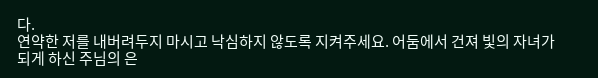다.
연약한 저를 내버려두지 마시고 낙심하지 않도록 지켜주세요. 어둠에서 건져 빛의 자녀가 되게 하신 주님의 은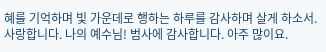혜를 기억하며 빛 가운데로 행하는 하루를 감사하며 살게 하소서.
사랑합니다. 나의 예수님! 범사에 감사합니다. 아주 많이요.